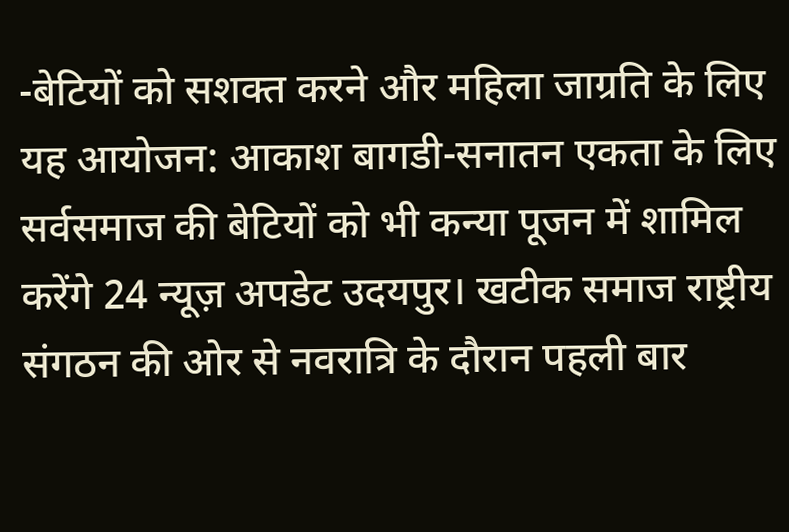-बेटियों को सशक्त करने और महिला जाग्रति के लिए यह आयोजन: आकाश बागडी-सनातन एकता के लिए सर्वसमाज की बेटियों को भी कन्या पूजन में शामिल करेंगे 24 न्यूज़ अपडेट उदयपुर। खटीक समाज राष्ट्रीय संगठन की ओर से नवरात्रि के दौरान पहली बार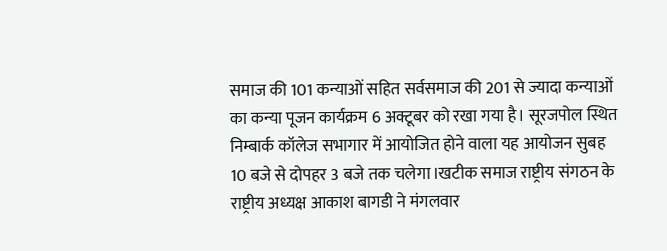समाज की 101 कन्याओं सहित सर्वसमाज की 201 से ज्यादा कन्याओं का कन्या पूजन कार्यक्रम 6 अक्टूबर को रखा गया है। सूरजपोल स्थित निम्बार्क कॉलेज सभागार में आयोजित होने वाला यह आयोजन सुबह 10 बजे से दोपहर 3 बजे तक चलेगा।खटीक समाज राष्ट्रीय संगठन के राष्ट्रीय अध्यक्ष आकाश बागडी ने मंगलवार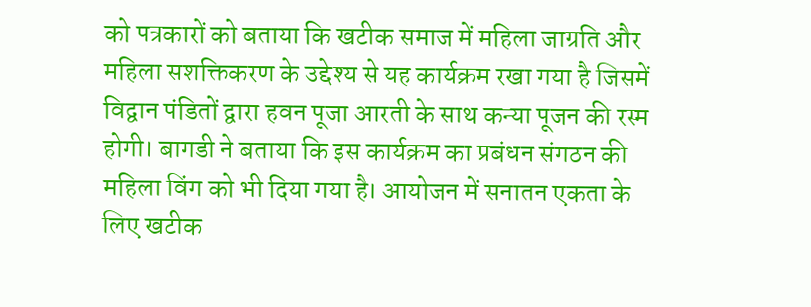को पत्रकारों को बताया कि खटीक समाज में महिला जाग्रति और महिला सशक्तिकरण के उद्देश्य से यह कार्यक्रम रखा गया है जिसमें विद्वान पंडितों द्वारा हवन पूजा आरती के साथ कन्या पूजन की रस्म होगी। बागडी ने बताया कि इस कार्यक्रम का प्रबंधन संगठन की महिला विंग को भी दिया गया है। आयोजन में सनातन एकता के लिए खटीक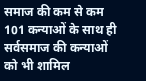समाज की कम से कम 101 कन्याओं के साथ ही सर्वसमाज की कन्याओं को भी शामिल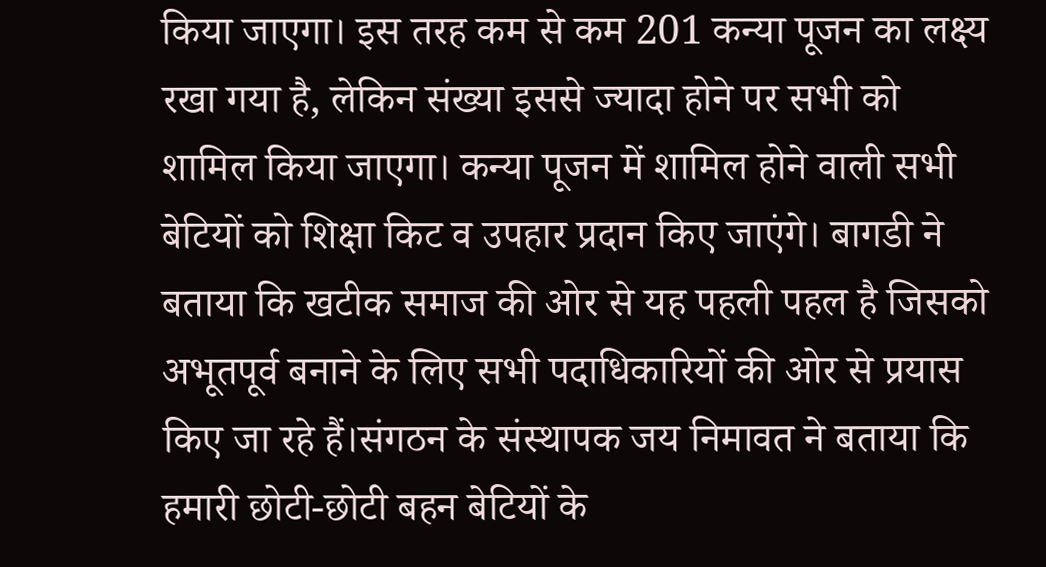किया जाएगा। इस तरह कम से कम 201 कन्या पूजन का लक्ष्य रखा गया है, लेकिन संख्या इससे ज्यादा होने पर सभी को शामिल किया जाएगा। कन्या पूजन में शामिल होने वाली सभी बेटियों को शिक्षा किट व उपहार प्रदान किए जाएंगे। बागडी ने बताया कि खटीक समाज की ओर से यह पहली पहल है जिसको अभूतपूर्व बनाने के लिए सभी पदाधिकारियों की ओर से प्रयास किए जा रहे हैं।संगठन के संस्थापक जय निमावत ने बताया कि हमारी छोटी-छोटी बहन बेटियों के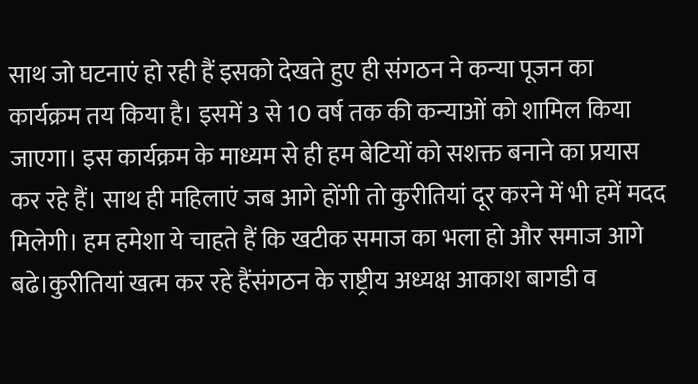साथ जो घटनाएं हो रही हैं इसको देखते हुए ही संगठन ने कन्या पूजन का कार्यक्रम तय किया है। इसमें 3 से 10 वर्ष तक की कन्याओं को शामिल किया जाएगा। इस कार्यक्रम के माध्यम से ही हम बेटियों को सशक्त बनाने का प्रयास कर रहे हैं। साथ ही महिलाएं जब आगे होंगी तो कुरीतियां दूर करने में भी हमें मदद मिलेगी। हम हमेशा ये चाहते हैं कि खटीक समाज का भला हो और समाज आगे बढे।कुरीतियां खत्म कर रहे हैंसंगठन के राष्ट्रीय अध्यक्ष आकाश बागडी व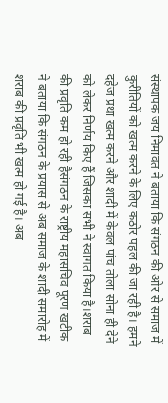संस्थापक जय निमावत ने बताया कि संगठन की ओर से समाज में कुरीतियों को खत्म करने के लिए कठोर पहल की जा रही है। हमने दहेज प्रथा खत्म करने और शादी में केवल पांच तोला सोना ही देने को लेकर निर्णय किए हैं जिसका सभी ने स्वागत किया है।शराब की प्रवृति कम हो रही हैसंगठन के राष्ट्रीय महासचिव पूरण खटीक ने बताया कि संगठन के प्रयास से अब समाज के शादी समारोह में शराब की प्रवृति भी खत्म हो गई है। अब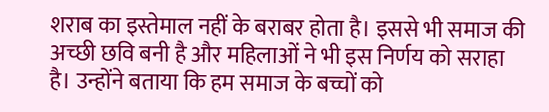शराब का इस्तेमाल नहीं के बराबर होता है। इससे भी समाज की अच्छी छवि बनी है और महिलाओं ने भी इस निर्णय को सराहा है। उन्होंने बताया कि हम समाज के बच्चों को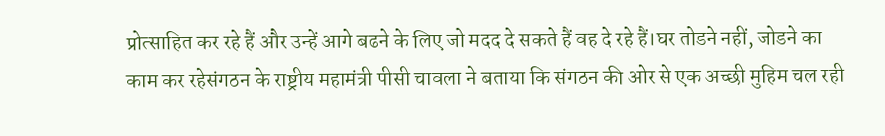प्रोत्साहित कर रहे हैं और उन्हें आगे बढने के लिए जो मदद दे सकते हैं वह दे रहे हैं।घर तोडने नहीं, जोडने का काम कर रहेसंगठन के राष्ट्रीय महामंत्री पीसी चावला ने बताया कि संगठन की ओर से एक अच्छी मुहिम चल रही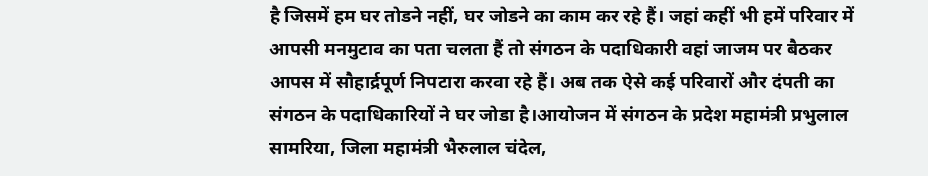है जिसमें हम घर तोडने नहीं, घर जोडने का काम कर रहे हैं। जहां कहीं भी हमें परिवार में आपसी मनमुटाव का पता चलता हैं तो संगठन के पदाधिकारी वहां जाजम पर बैठकर आपस में सौहार्द्रपूर्ण निपटारा करवा रहे हैं। अब तक ऐसे कई परिवारों और दंपती का संगठन के पदाधिकारियों ने घर जोडा है।आयोजन में संगठन के प्रदेश महामंत्री प्रभुलाल सामरिया, जिला महामंत्री भैरुलाल चंदेल,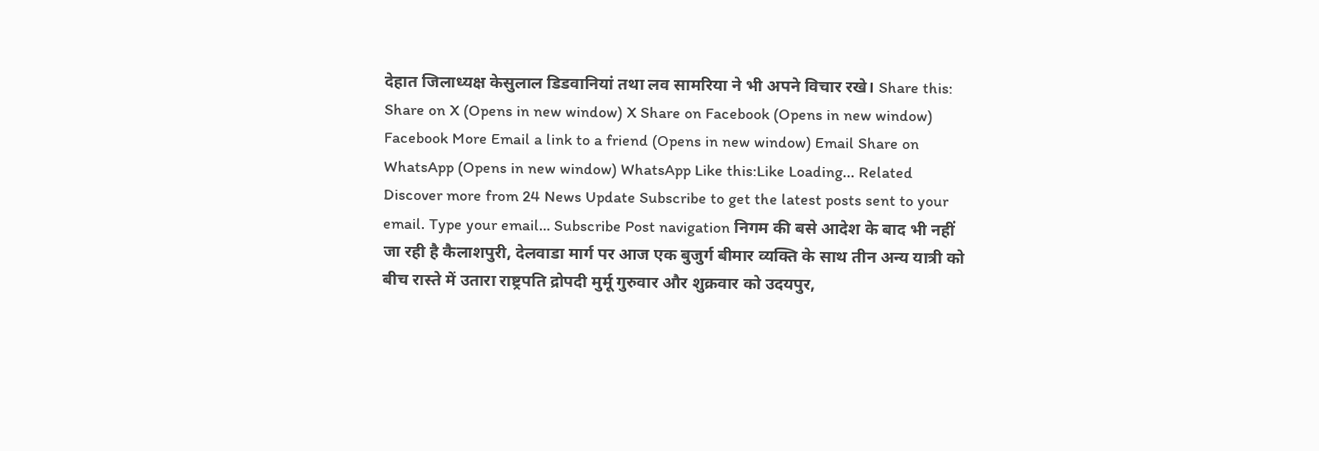देहात जिलाध्यक्ष केसुलाल डिडवानियां तथा लव सामरिया ने भी अपने विचार रखे। Share this: Share on X (Opens in new window) X Share on Facebook (Opens in new window) Facebook More Email a link to a friend (Opens in new window) Email Share on WhatsApp (Opens in new window) WhatsApp Like this:Like Loading... Related Discover more from 24 News Update Subscribe to get the latest posts sent to your email. Type your email… Subscribe Post navigation निगम की बसे आदेश के बाद भी नहीं जा रही है कैलाशपुरी, देलवाडा मार्ग पर आज एक बुजुर्ग बीमार व्यक्ति के साथ तीन अन्य यात्री को बीच रास्ते में उतारा राष्ट्रपति द्रोपदी मुर्मू गुरुवार और शुक्रवार को उदयपुर,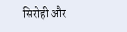सिरोही और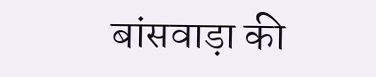बांसवाड़ा की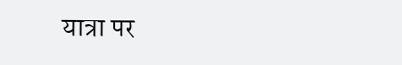यात्रा पर